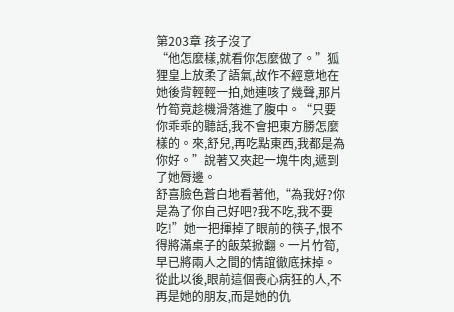第203章 孩子沒了
“他怎麼樣,就看你怎麼做了。”狐狸皇上放柔了語氣,故作不經意地在她後背輕輕一拍,她連咳了幾聲,那片竹筍竟趁機滑落進了腹中。“只要你乖乖的聽話,我不會把東方勝怎麼樣的。來,舒兒,再吃點東西,我都是為你好。”說著又夾起一塊牛肉,遞到了她脣邊。
舒喜臉色蒼白地看著他,“為我好?你是為了你自己好吧?我不吃,我不要吃!”她一把揮掉了眼前的筷子,恨不得將滿桌子的飯菜掀翻。一片竹筍,早已將兩人之間的情誼徹底抹掉。從此以後,眼前這個喪心病狂的人,不再是她的朋友,而是她的仇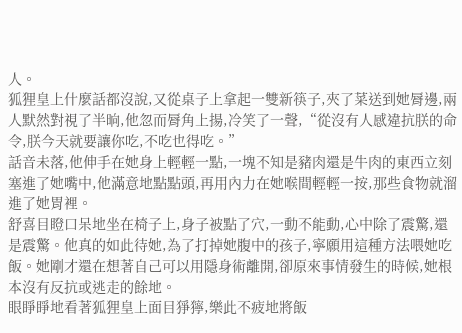人。
狐狸皇上什麼話都沒說,又從桌子上拿起一雙新筷子,夾了菜送到她脣邊,兩人默然對視了半晌,他忽而脣角上揚,冷笑了一聲,“從沒有人感違抗朕的命令,朕今天就要讓你吃,不吃也得吃。”
話音未落,他伸手在她身上輕輕一點,一塊不知是豬肉還是牛肉的東西立刻塞進了她嘴中,他滿意地點點頭,再用內力在她喉間輕輕一按,那些食物就溜進了她胃裡。
舒喜目瞪口呆地坐在椅子上,身子被點了穴,一動不能動,心中除了震驚,還是震驚。他真的如此待她,為了打掉她腹中的孩子,寧願用這種方法喂她吃飯。她剛才還在想著自己可以用隱身術離開,卻原來事情發生的時候,她根本沒有反抗或逃走的餘地。
眼睜睜地看著狐狸皇上面目猙獰,樂此不疲地將飯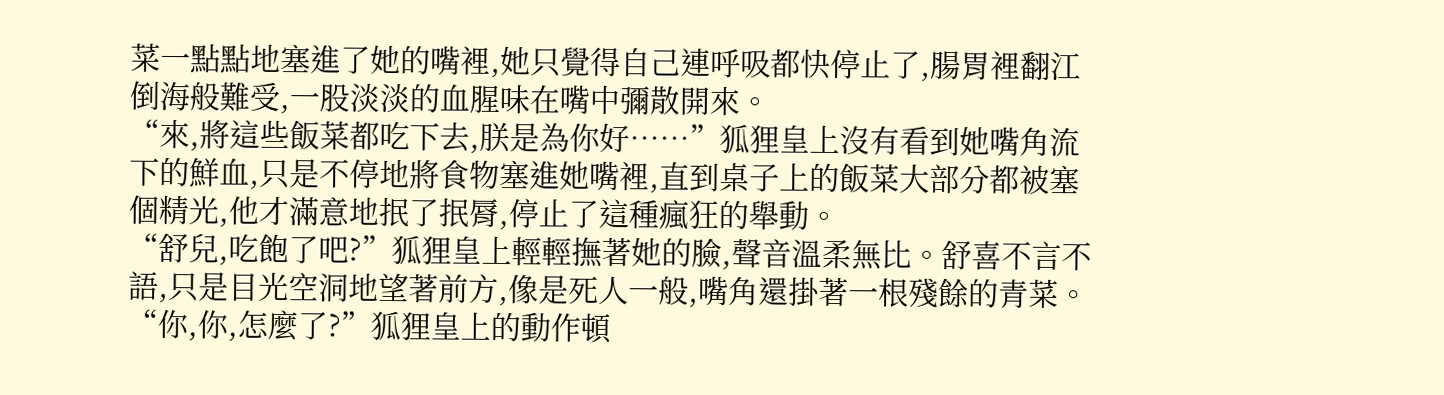菜一點點地塞進了她的嘴裡,她只覺得自己連呼吸都快停止了,腸胃裡翻江倒海般難受,一股淡淡的血腥味在嘴中彌散開來。
“來,將這些飯菜都吃下去,朕是為你好……”狐狸皇上沒有看到她嘴角流下的鮮血,只是不停地將食物塞進她嘴裡,直到桌子上的飯菜大部分都被塞個精光,他才滿意地抿了抿脣,停止了這種瘋狂的舉動。
“舒兒,吃飽了吧?”狐狸皇上輕輕撫著她的臉,聲音溫柔無比。舒喜不言不語,只是目光空洞地望著前方,像是死人一般,嘴角還掛著一根殘餘的青菜。
“你,你,怎麼了?”狐狸皇上的動作頓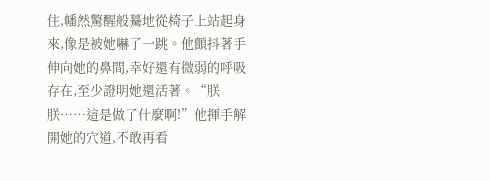住,幡然驚醒般驀地從椅子上站起身來,像是被她嚇了一跳。他顫抖著手伸向她的鼻間,幸好還有微弱的呼吸存在,至少證明她還活著。“朕朕……這是做了什麼啊!”他揮手解開她的穴道,不敢再看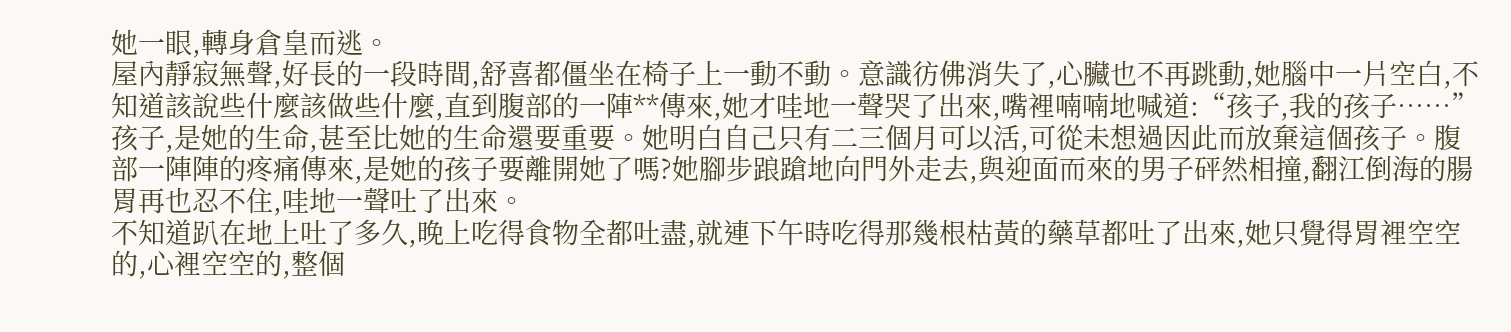她一眼,轉身倉皇而逃。
屋內靜寂無聲,好長的一段時間,舒喜都僵坐在椅子上一動不動。意識彷佛消失了,心臟也不再跳動,她腦中一片空白,不知道該說些什麼該做些什麼,直到腹部的一陣**傳來,她才哇地一聲哭了出來,嘴裡喃喃地喊道:“孩子,我的孩子……”
孩子,是她的生命,甚至比她的生命還要重要。她明白自己只有二三個月可以活,可從未想過因此而放棄這個孩子。腹部一陣陣的疼痛傳來,是她的孩子要離開她了嗎?她腳步踉蹌地向門外走去,與迎面而來的男子砰然相撞,翻江倒海的腸胃再也忍不住,哇地一聲吐了出來。
不知道趴在地上吐了多久,晚上吃得食物全都吐盡,就連下午時吃得那幾根枯黃的藥草都吐了出來,她只覺得胃裡空空的,心裡空空的,整個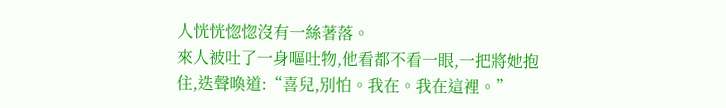人恍恍惚惚沒有一絲著落。
來人被吐了一身嘔吐物,他看都不看一眼,一把將她抱住,迭聲喚道:“喜兒,別怕。我在。我在這裡。”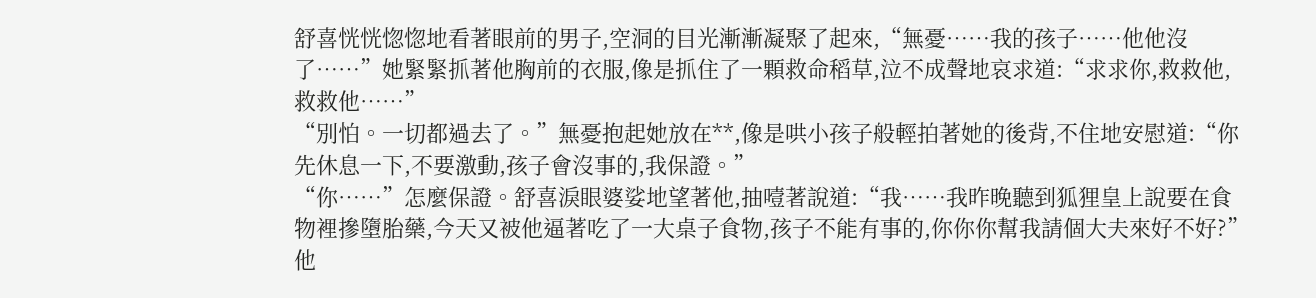舒喜恍恍惚惚地看著眼前的男子,空洞的目光漸漸凝聚了起來,“無憂……我的孩子……他他沒了……”她緊緊抓著他胸前的衣服,像是抓住了一顆救命稻草,泣不成聲地哀求道:“求求你,救救他,救救他……”
“別怕。一切都過去了。”無憂抱起她放在**,像是哄小孩子般輕拍著她的後背,不住地安慰道:“你先休息一下,不要激動,孩子會沒事的,我保證。”
“你……”怎麼保證。舒喜淚眼婆娑地望著他,抽噎著說道:“我……我昨晚聽到狐狸皇上說要在食物裡摻墮胎藥,今天又被他逼著吃了一大桌子食物,孩子不能有事的,你你你幫我請個大夫來好不好?”
他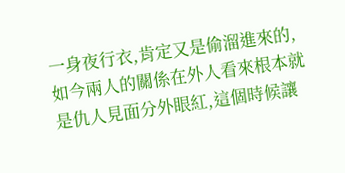一身夜行衣,肯定又是偷溜進來的,如今兩人的關係在外人看來根本就是仇人見面分外眼紅,這個時候讓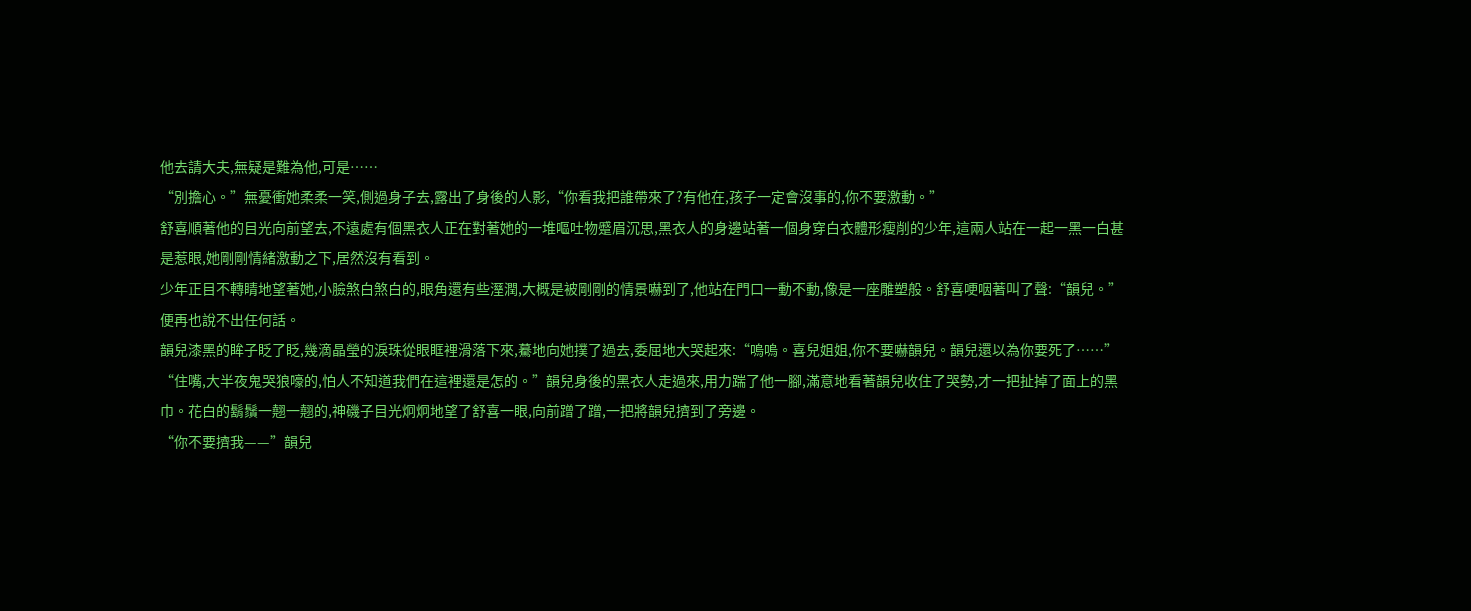他去請大夫,無疑是難為他,可是……
“別擔心。”無憂衝她柔柔一笑,側過身子去,露出了身後的人影,“你看我把誰帶來了?有他在,孩子一定會沒事的,你不要激動。”
舒喜順著他的目光向前望去,不遠處有個黑衣人正在對著她的一堆嘔吐物蹙眉沉思,黑衣人的身邊站著一個身穿白衣體形瘦削的少年,這兩人站在一起一黑一白甚是惹眼,她剛剛情緒激動之下,居然沒有看到。
少年正目不轉睛地望著她,小臉煞白煞白的,眼角還有些溼潤,大概是被剛剛的情景嚇到了,他站在門口一動不動,像是一座雕塑般。舒喜哽咽著叫了聲:“韻兒。”便再也說不出任何話。
韻兒漆黑的眸子眨了眨,幾滴晶瑩的淚珠從眼眶裡滑落下來,驀地向她撲了過去,委屈地大哭起來:“嗚嗚。喜兒姐姐,你不要嚇韻兒。韻兒還以為你要死了……”
“住嘴,大半夜鬼哭狼嚎的,怕人不知道我們在這裡還是怎的。”韻兒身後的黑衣人走過來,用力踹了他一腳,滿意地看著韻兒收住了哭勢,才一把扯掉了面上的黑巾。花白的鬍鬚一翹一翹的,神磯子目光炯炯地望了舒喜一眼,向前蹭了蹭,一把將韻兒擠到了旁邊。
“你不要擠我——”韻兒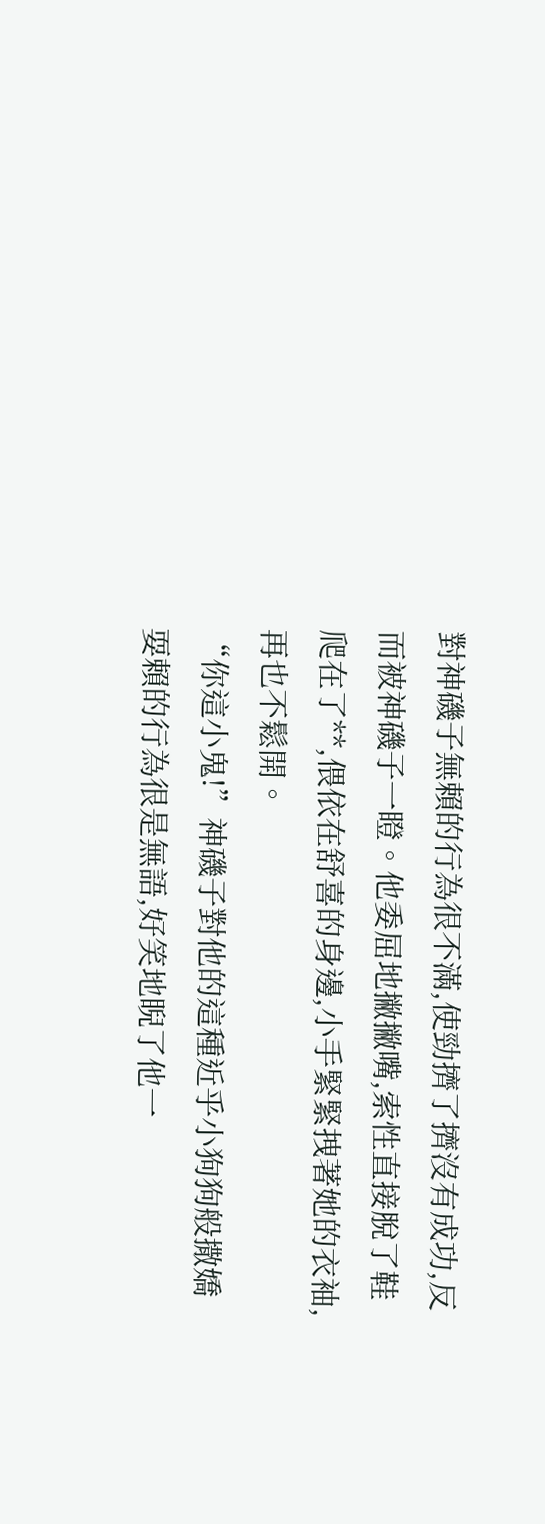對神磯子無賴的行為很不滿,使勁擠了擠沒有成功,反而被神磯子一瞪。他委屈地撇撇嘴,索性直接脫了鞋爬在了**,偎依在舒喜的身邊,小手緊緊拽著她的衣袖,再也不鬆開。
“你這小鬼!”神磯子對他的這種近乎小狗狗般撒嬌耍賴的行為很是無語,好笑地睨了他一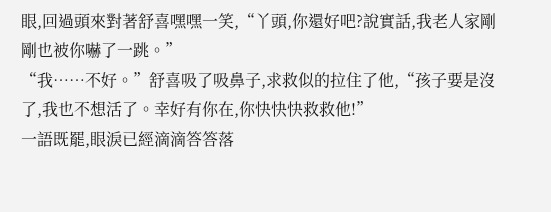眼,回過頭來對著舒喜嘿嘿一笑,“丫頭,你還好吧?說實話,我老人家剛剛也被你嚇了一跳。”
“我……不好。”舒喜吸了吸鼻子,求救似的拉住了他,“孩子要是沒了,我也不想活了。幸好有你在,你快快快救救他!”
一語既罷,眼淚已經滴滴答答落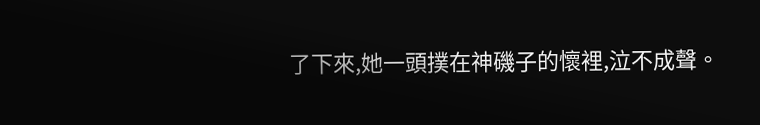了下來,她一頭撲在神磯子的懷裡,泣不成聲。